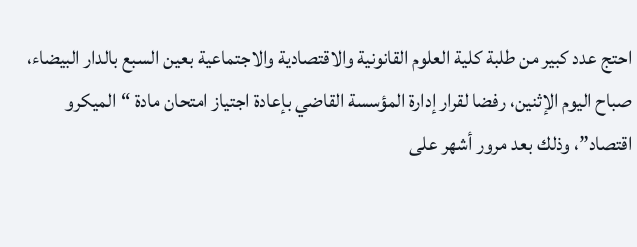احتج عدد كبير من طلبة كلية العلوم القانونية والاقتصادية والاجتماعية بعين السبع بالدار البيضاء، صباح اليوم الإثنين، رفضا لقرار إدارة المؤسسة القاضي بإعادة اجتياز امتحان مادة “الميكرو اقتصاد”، وذلك بعد مرور أشهر على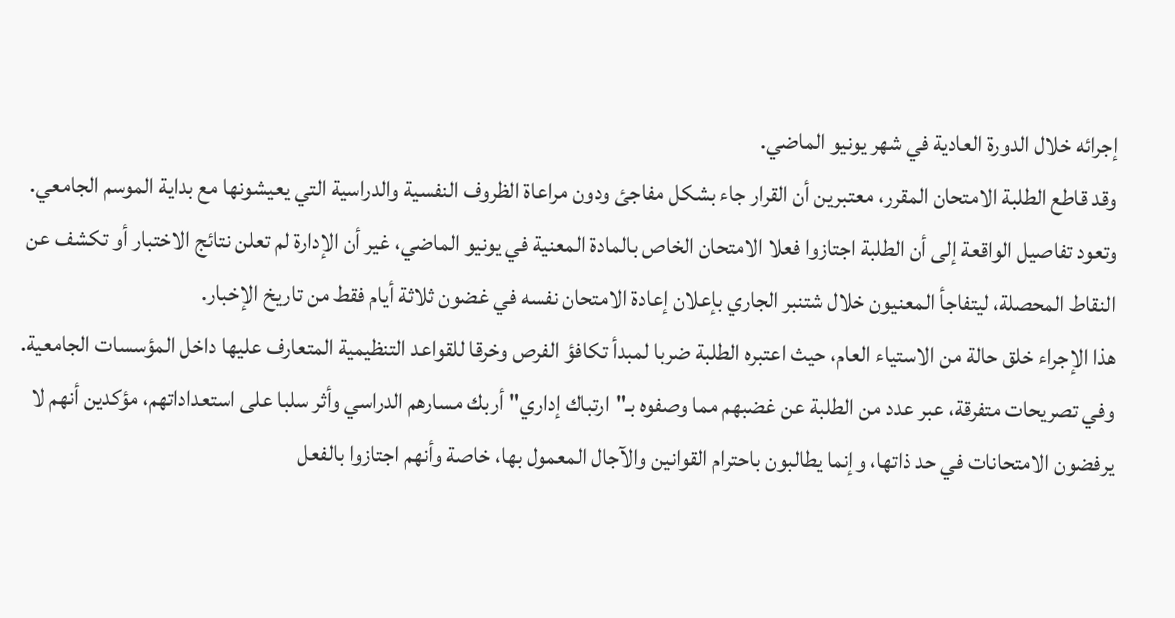إجرائه خلال الدورة العادية في شهر يونيو الماضي.
وقد قاطع الطلبة الامتحان المقرر، معتبرين أن القرار جاء بشكل مفاجئ ودون مراعاة الظروف النفسية والدراسية التي يعيشونها مع بداية الموسم الجامعي.
وتعود تفاصيل الواقعة إلى أن الطلبة اجتازوا فعلا الامتحان الخاص بالمادة المعنية في يونيو الماضي، غير أن الإدارة لم تعلن نتائج الاختبار أو تكشف عن النقاط المحصلة، ليتفاجأ المعنيون خلال شتنبر الجاري بإعلان إعادة الامتحان نفسه في غضون ثلاثة أيام فقط من تاريخ الإخبار.
هذا الإجراء خلق حالة من الاستياء العام، حيث اعتبره الطلبة ضربا لمبدأ تكافؤ الفرص وخرقا للقواعد التنظيمية المتعارف عليها داخل المؤسسات الجامعية.
وفي تصريحات متفرقة، عبر عدد من الطلبة عن غضبهم مما وصفوه بـ"ارتباك إداري" أربك مسارهم الدراسي وأثر سلبا على استعداداتهم، مؤكدين أنهم لا يرفضون الامتحانات في حد ذاتها، وإنما يطالبون باحترام القوانين والآجال المعمول بها، خاصة وأنهم اجتازوا بالفعل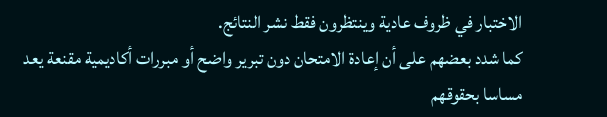الاختبار في ظروف عادية وينتظرون فقط نشر النتائج.
كما شدد بعضهم على أن إعادة الامتحان دون تبرير واضح أو مبررات أكاديمية مقنعة يعد مساسا بحقوقهم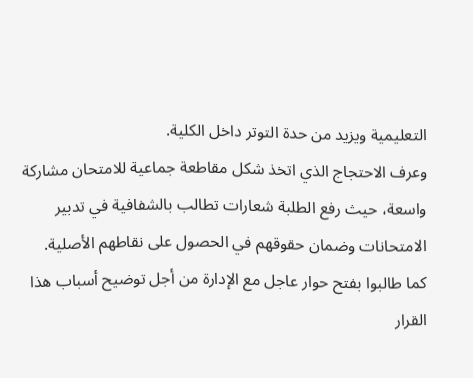التعليمية ويزيد من حدة التوتر داخل الكلية.
وعرف الاحتجاج الذي اتخذ شكل مقاطعة جماعية للامتحان مشاركة واسعة، حيث رفع الطلبة شعارات تطالب بالشفافية في تدبير الامتحانات وضمان حقوقهم في الحصول على نقاطهم الأصلية.
كما طالبوا بفتح حوار عاجل مع الإدارة من أجل توضيح أسباب هذا القرار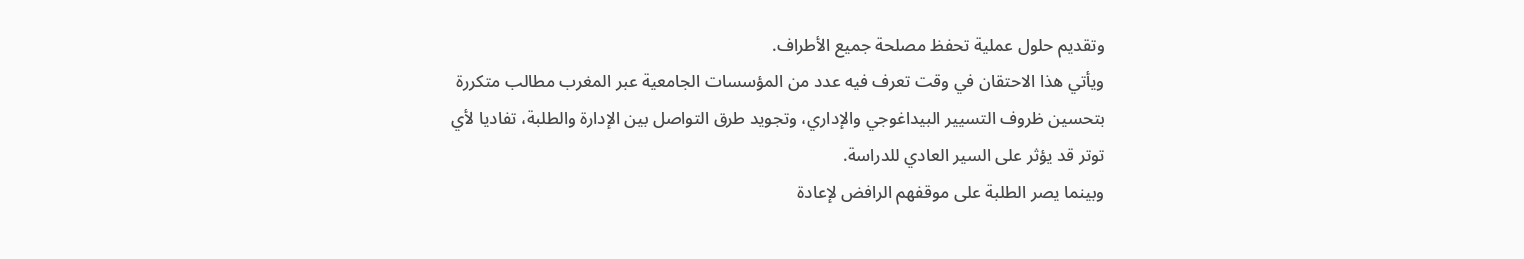وتقديم حلول عملية تحفظ مصلحة جميع الأطراف.
ويأتي هذا الاحتقان في وقت تعرف فيه عدد من المؤسسات الجامعية عبر المغرب مطالب متكررة بتحسين ظروف التسيير البيداغوجي والإداري، وتجويد طرق التواصل بين الإدارة والطلبة، تفاديا لأي توتر قد يؤثر على السير العادي للدراسة.
وبينما يصر الطلبة على موقفهم الرافض لإعادة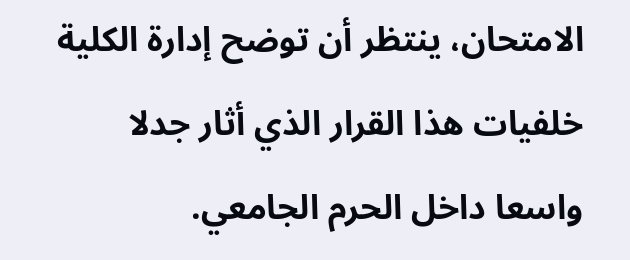الامتحان، ينتظر أن توضح إدارة الكلية خلفيات هذا القرار الذي أثار جدلا واسعا داخل الحرم الجامعي.